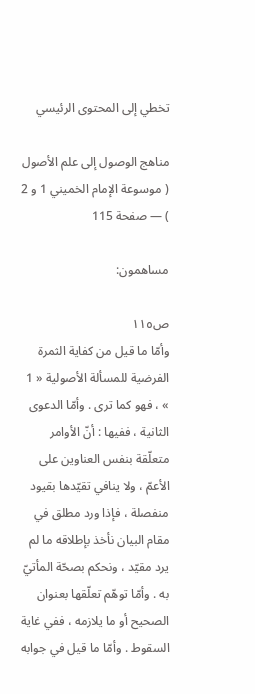تخطي إلى المحتوى الرئيسي

مناهج الوصول إلى علم الأصول ( موسوعة الإمام الخميني 1 و 2 ) — صفحة 115

مساهمون:

ص١١٥
وأمّا ما قيل من كفاية الثمرة الفرضية للمسألة الأصولية « 1 » ، فهو كما ترى . وأمّا الدعوى الثانية ، ففيها : أنّ الأوامر متعلّقة بنفس العناوين على الأعمّ ، ولا ينافي تقيّدها بقيود منفصلة ، فإذا ورد مطلق في مقام البيان نأخذ بإطلاقه ما لم يرد مقيّد ، ونحكم بصحّة المأتيّ به . وأمّا توهّم تعلّقها بعنوان الصحيح أو ما يلازمه ، ففي غاية السقوط . وأمّا ما قيل في جوابه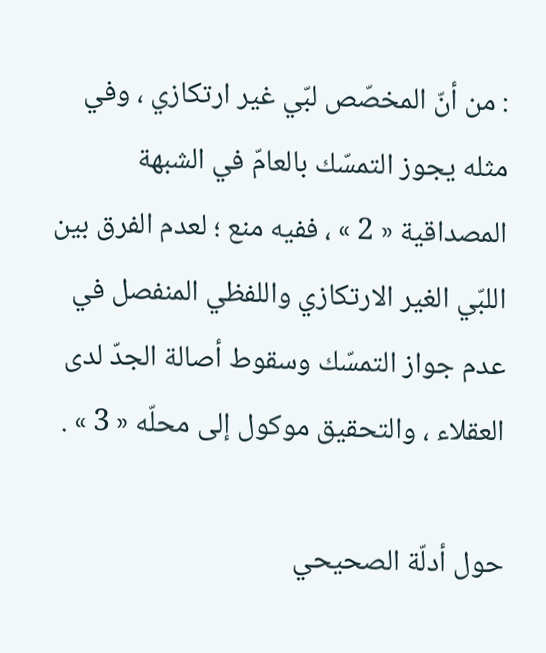: من أنّ المخصّص لبّي غير ارتكازي ، وفي مثله يجوز التمسّك بالعامّ في الشبهة المصداقية « 2 » ، ففيه منع ؛ لعدم الفرق بين اللبّي الغير الارتكازي واللفظي المنفصل في عدم جواز التمسّك وسقوط أصالة الجدّ لدى العقلاء ، والتحقيق موكول إلى محلّه « 3 » .

حول أدلّة الصحيحي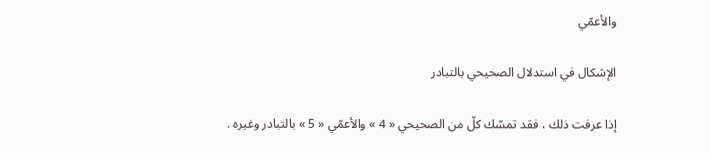والأعمّي

الإشكال في استدلال الصحيحي بالتبادر

إذا عرفت ذلك ، فقد تمسّك كلّ من الصحيحي « 4 » والأعمّي « 5 » بالتبادر وغيره .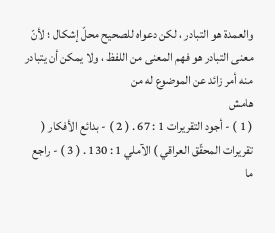والعمدة هو التبادر ، لكن دعواه للصحيح محلّ إشكال ؛ لأنّ معنى التبادر هو فهم المعنى من اللفظ ، ولا يمكن أن يتبادر منه أمر زائد عن الموضوع له من
هامش
( 1 ) - أجود التقريرات 1 : 67 . ( 2 ) - بدائع الأفكار ( تقريرات المحقّق العراقي ) الآملي 1 : 130 . ( 3 ) - راجع ما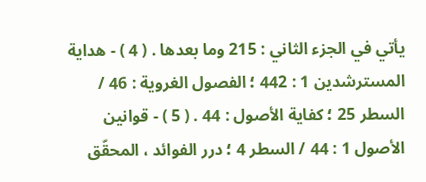يأتي في الجزء الثاني : 215 وما بعدها . ( 4 ) - هداية المسترشدين 1 : 442 ؛ الفصول الغروية : 46 / السطر 25 ؛ كفاية الأصول : 44 . ( 5 ) - قوانين الأصول 1 : 44 / السطر 4 ؛ درر الفوائد ، المحقّق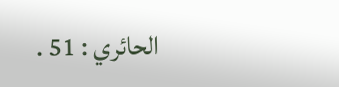الحائري : 51 .